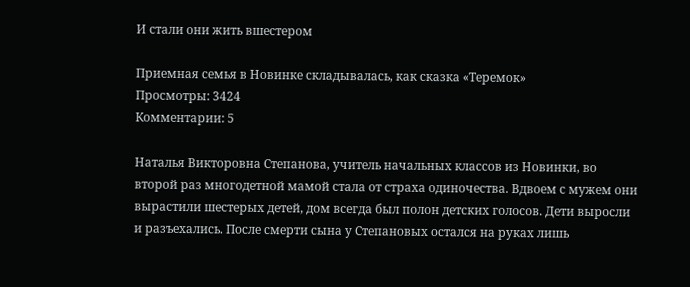И стали они жить вшестером

Приемная семья в Новинке складывалась, как сказка «Теремок»
Просмотры: 3424
Комментарии: 5

Наталья Викторовна Степанова, учитель начальных классов из Новинки, во второй раз многодетной мамой стала от страха одиночества. Вдвоем с мужем они вырастили шестерых детей, дом всегда был полон детских голосов. Дети выросли и разъехались. После смерти сына у Степановых остался на руках лишь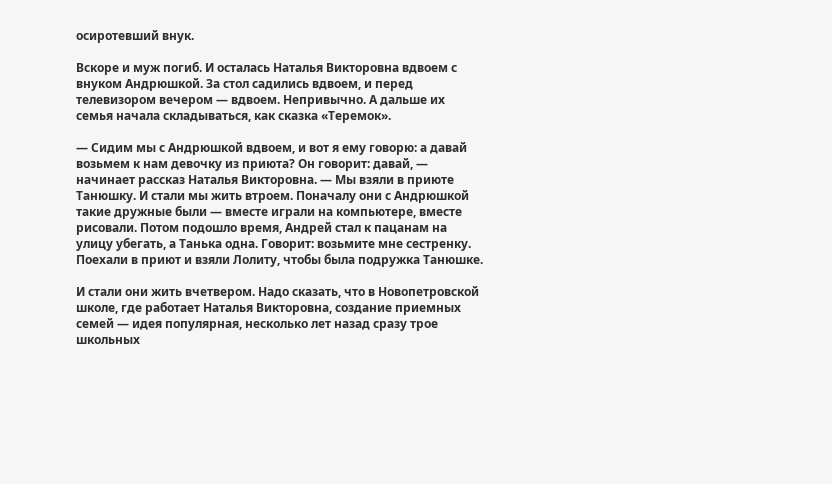осиротевший внук.

Вскоре и муж погиб. И осталась Наталья Викторовна вдвоем с внуком Андрюшкой. За стол садились вдвоем, и перед телевизором вечером — вдвоем. Непривычно. А дальше их семья начала складываться, как сказка «Теремок».

— Сидим мы с Андрюшкой вдвоем, и вот я ему говорю: а давай возьмем к нам девочку из приюта? Он говорит: давай, — начинает рассказ Наталья Викторовна. — Мы взяли в приюте Танюшку. И стали мы жить втроем. Поначалу они с Андрюшкой такие дружные были — вместе играли на компьютере, вместе рисовали. Потом подошло время, Андрей стал к пацанам на улицу убегать, а Танька одна. Говорит: возьмите мне сестренку. Поехали в приют и взяли Лолиту, чтобы была подружка Танюшке.

И стали они жить вчетвером. Надо сказать, что в Новопетровской школе, где работает Наталья Викторовна, создание приемных семей — идея популярная, несколько лет назад сразу трое школьных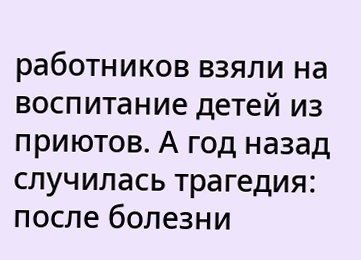работников взяли на воспитание детей из приютов. А год назад случилась трагедия: после болезни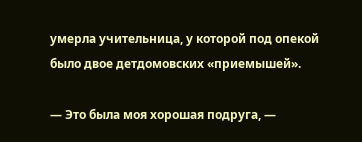умерла учительница, у которой под опекой было двое детдомовских «приемышей».

— Это была моя хорошая подруга, —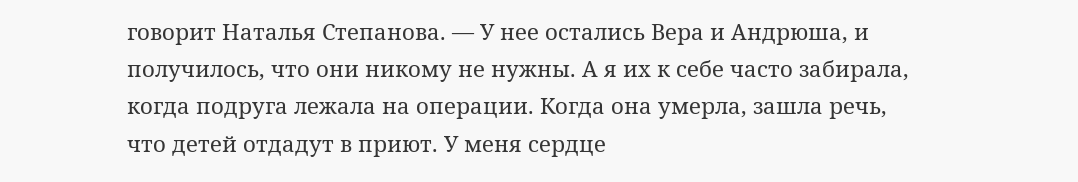говорит Наталья Степанова. — У нее остались Вера и Андрюша, и получилось, что они никому не нужны. А я их к себе часто забирала, когда подруга лежала на операции. Когда она умерла, зашла речь, что детей отдадут в приют. У меня сердце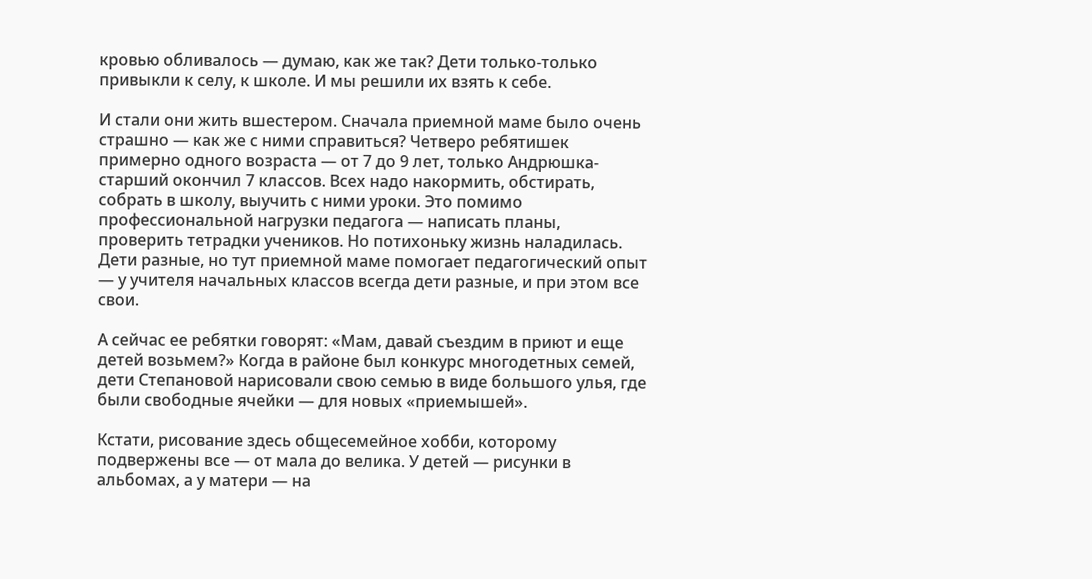кровью обливалось — думаю, как же так? Дети только-только привыкли к селу, к школе. И мы решили их взять к себе.

И стали они жить вшестером. Сначала приемной маме было очень страшно — как же с ними справиться? Четверо ребятишек примерно одного возраста — от 7 до 9 лет, только Андрюшка-старший окончил 7 классов. Всех надо накормить, обстирать, собрать в школу, выучить с ними уроки. Это помимо профессиональной нагрузки педагога — написать планы, проверить тетрадки учеников. Но потихоньку жизнь наладилась. Дети разные, но тут приемной маме помогает педагогический опыт — у учителя начальных классов всегда дети разные, и при этом все свои.

А сейчас ее ребятки говорят: «Мам, давай съездим в приют и еще детей возьмем?» Когда в районе был конкурс многодетных семей, дети Степановой нарисовали свою семью в виде большого улья, где были свободные ячейки — для новых «приемышей».

Кстати, рисование здесь общесемейное хобби, которому подвержены все — от мала до велика. У детей — рисунки в альбомах, а у матери — на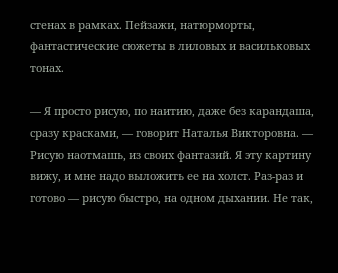стенах в рамках. Пейзажи, натюрморты, фантастические сюжеты в лиловых и васильковых тонах.

— Я просто рисую, по наитию, даже без карандаша, сразу красками, — говорит Наталья Викторовна. — Рисую наотмашь, из своих фантазий. Я эту картину вижу, и мне надо выложить ее на холст. Раз-раз и готово — рисую быстро, на одном дыхании. Не так,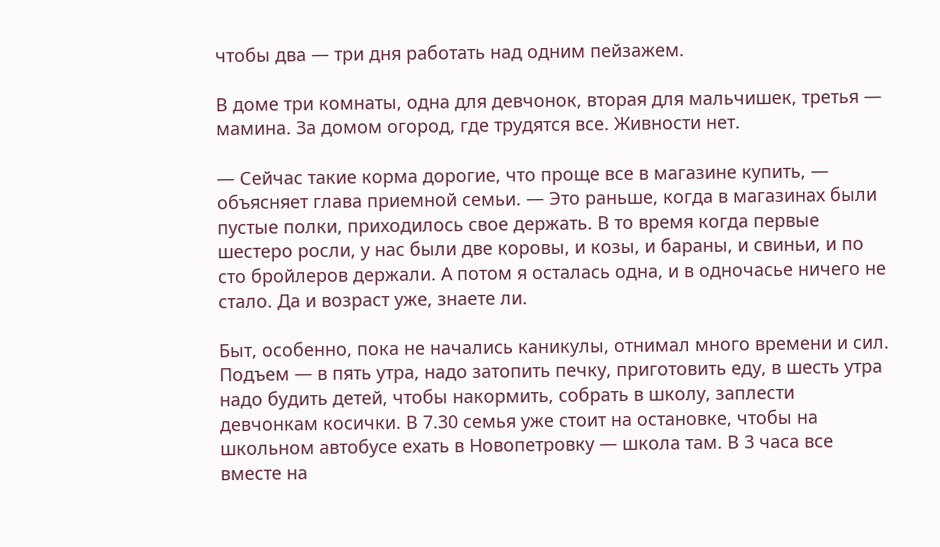чтобы два — три дня работать над одним пейзажем.

В доме три комнаты, одна для девчонок, вторая для мальчишек, третья — мамина. За домом огород, где трудятся все. Живности нет.

— Сейчас такие корма дорогие, что проще все в магазине купить, — объясняет глава приемной семьи. — Это раньше, когда в магазинах были пустые полки, приходилось свое держать. В то время когда первые шестеро росли, у нас были две коровы, и козы, и бараны, и свиньи, и по сто бройлеров держали. А потом я осталась одна, и в одночасье ничего не стало. Да и возраст уже, знаете ли.

Быт, особенно, пока не начались каникулы, отнимал много времени и сил. Подъем — в пять утра, надо затопить печку, приготовить еду, в шесть утра надо будить детей, чтобы накормить, собрать в школу, заплести девчонкам косички. В 7.30 семья уже стоит на остановке, чтобы на школьном автобусе ехать в Новопетровку — школа там. В 3 часа все вместе на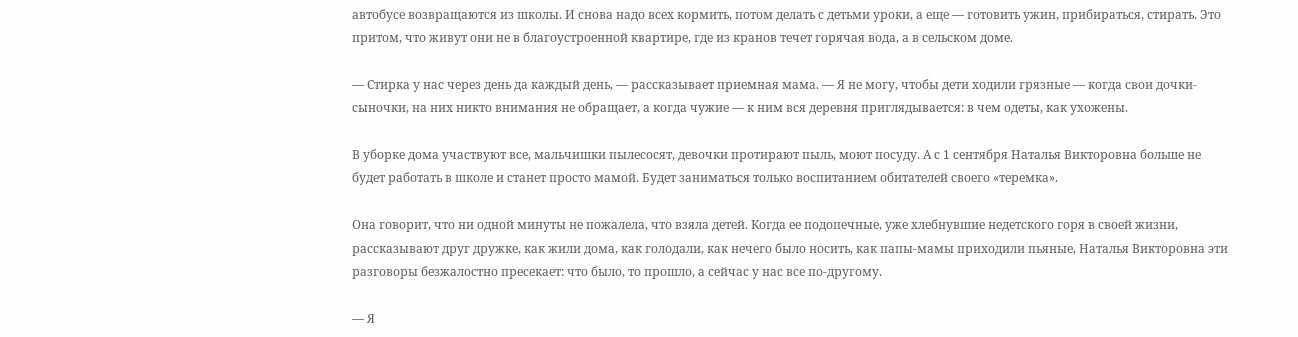автобусе возвращаются из школы. И снова надо всех кормить, потом делать с детьми уроки, а еще — готовить ужин, прибираться, стирать. Это притом, что живут они не в благоустроенной квартире, где из кранов течет горячая вода, а в сельском доме.

— Стирка у нас через день да каждый день, — рассказывает приемная мама. — Я не могу, чтобы дети ходили грязные — когда свои дочки-сыночки, на них никто внимания не обращает, а когда чужие — к ним вся деревня приглядывается: в чем одеты, как ухожены.

В уборке дома участвуют все, мальчишки пылесосят, девочки протирают пыль, моют посуду. А с 1 сентября Наталья Викторовна больше не будет работать в школе и станет просто мамой. Будет заниматься только воспитанием обитателей своего «теремка».

Она говорит, что ни одной минуты не пожалела, что взяла детей. Когда ее подопечные, уже хлебнувшие недетского горя в своей жизни, рассказывают друг дружке, как жили дома, как голодали, как нечего было носить, как папы-мамы приходили пьяные, Наталья Викторовна эти разговоры безжалостно пресекает: что было, то прошло, а сейчас у нас все по-другому.

— Я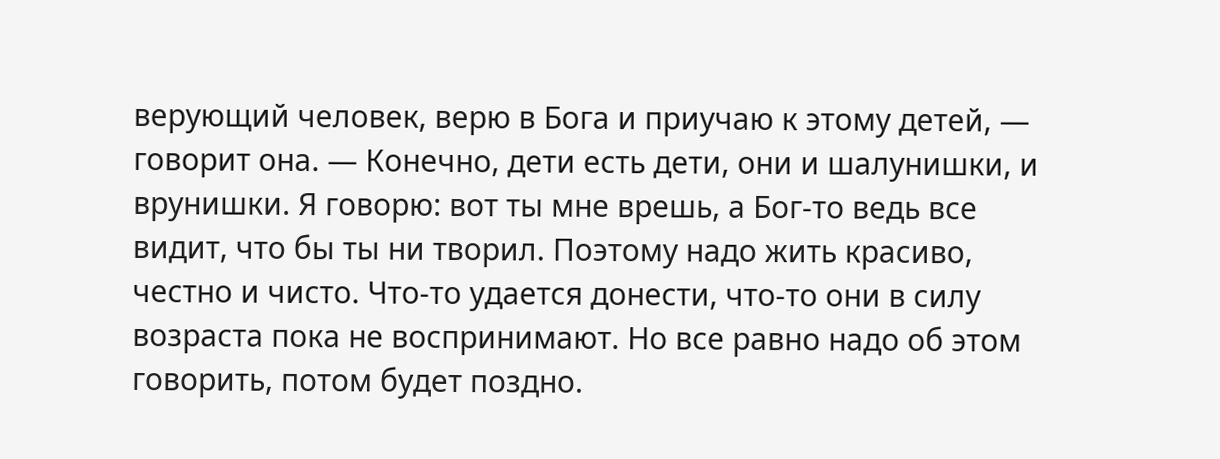верующий человек, верю в Бога и приучаю к этому детей, — говорит она. — Конечно, дети есть дети, они и шалунишки, и врунишки. Я говорю: вот ты мне врешь, а Бог-то ведь все видит, что бы ты ни творил. Поэтому надо жить красиво, честно и чисто. Что-то удается донести, что-то они в силу возраста пока не воспринимают. Но все равно надо об этом говорить, потом будет поздно.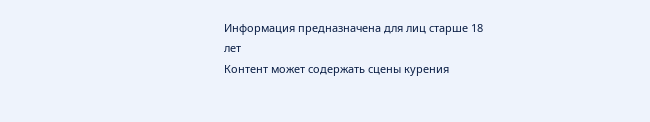Информация предназначена для лиц старше 18 лет
Контент может содержать сцены курения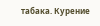табака. Курение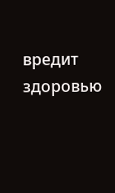вредит здоровью